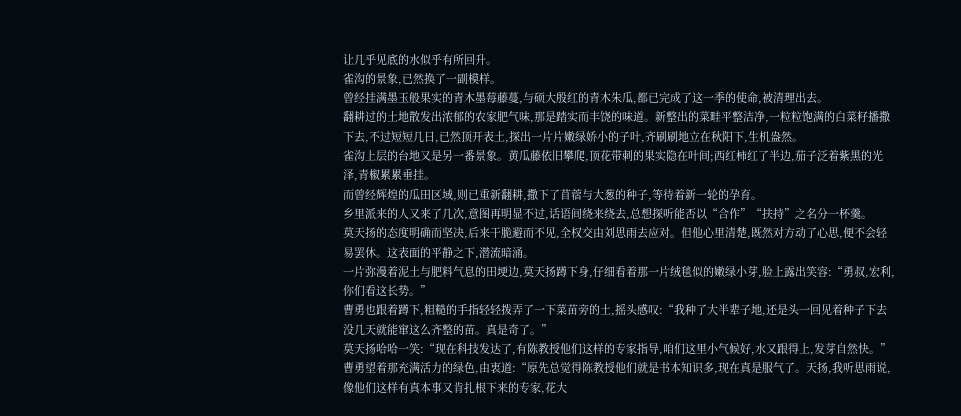让几乎见底的水似乎有所回升。
雀沟的景象,已然换了一副模样。
曾经挂满墨玉般果实的青木墨莓藤蔓,与硕大殷红的青木朱瓜,都已完成了这一季的使命,被清理出去。
翻耕过的土地散发出浓郁的农家肥气味,那是踏实而丰饶的味道。新整出的菜畦平整洁净,一粒粒饱满的白菜籽播撒下去,不过短短几日,已然顶开表土,探出一片片嫩绿娇小的子叶,齐刷刷地立在秋阳下,生机盎然。
雀沟上层的台地又是另一番景象。黄瓜藤依旧攀爬,顶花带刺的果实隐在叶间;西红柿红了半边,茄子泛着紫黑的光泽,青椒累累垂挂。
而曾经辉煌的瓜田区域,则已重新翻耕,撒下了苜蓿与大葱的种子,等待着新一轮的孕育。
乡里派来的人又来了几次,意图再明显不过,话语间绕来绕去,总想探听能否以“合作”“扶持”之名分一杯羹。
莫天扬的态度明确而坚决,后来干脆避而不见,全权交由刘思雨去应对。但他心里清楚,既然对方动了心思,便不会轻易罢休。这表面的平静之下,潜流暗涌。
一片弥漫着泥土与肥料气息的田埂边,莫天扬蹲下身,仔细看着那一片绒毯似的嫩绿小芽,脸上露出笑容:“勇叔,宏利,你们看这长势。”
曹勇也跟着蹲下,粗糙的手指轻轻拨弄了一下菜苗旁的土,摇头感叹:“我种了大半辈子地,还是头一回见着种子下去没几天就能窜这么齐整的苗。真是奇了。”
莫天扬哈哈一笑:“现在科技发达了,有陈教授他们这样的专家指导,咱们这里小气候好,水又跟得上,发芽自然快。”
曹勇望着那充满活力的绿色,由衷道:“原先总觉得陈教授他们就是书本知识多,现在真是服气了。天扬,我听思雨说,像他们这样有真本事又肯扎根下来的专家,花大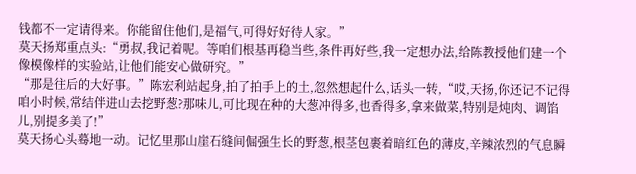钱都不一定请得来。你能留住他们,是福气,可得好好待人家。”
莫天扬郑重点头:“勇叔,我记着呢。等咱们根基再稳当些,条件再好些,我一定想办法,给陈教授他们建一个像模像样的实验站,让他们能安心做研究。”
“那是往后的大好事。”陈宏利站起身,拍了拍手上的土,忽然想起什么,话头一转,“哎,天扬,你还记不记得咱小时候,常结伴进山去挖野葱?那味儿,可比现在种的大葱冲得多,也香得多,拿来做菜,特别是炖肉、调馅儿,别提多美了!”
莫天扬心头蓦地一动。记忆里那山崖石缝间倔强生长的野葱,根茎包裹着暗红色的薄皮,辛辣浓烈的气息瞬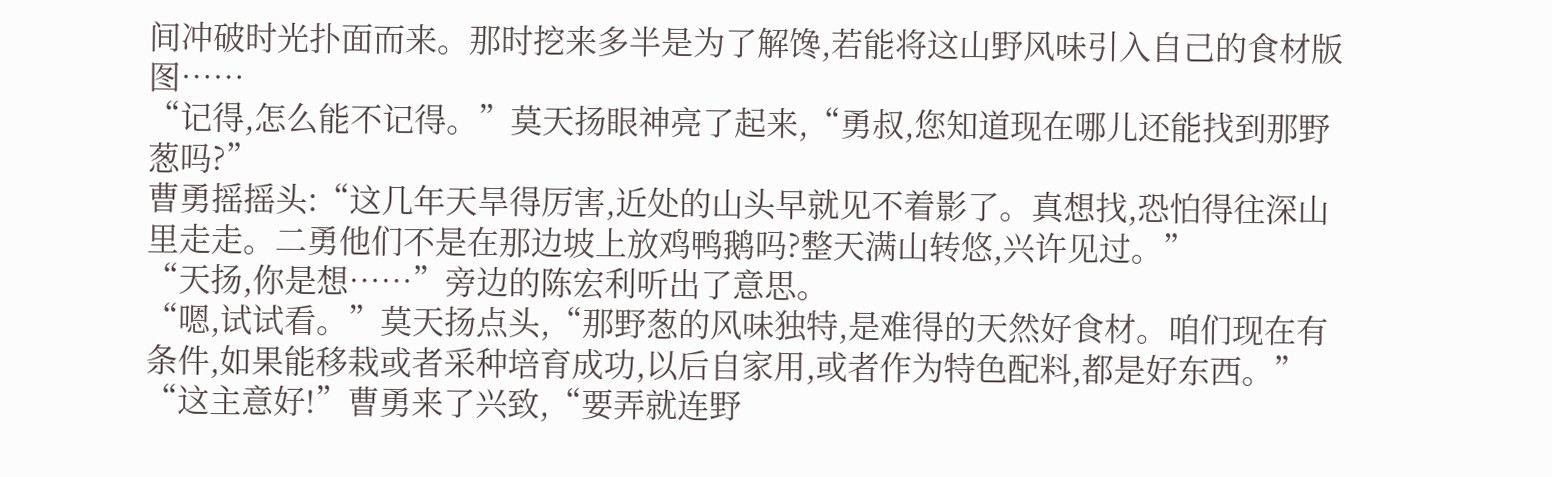间冲破时光扑面而来。那时挖来多半是为了解馋,若能将这山野风味引入自己的食材版图……
“记得,怎么能不记得。”莫天扬眼神亮了起来,“勇叔,您知道现在哪儿还能找到那野葱吗?”
曹勇摇摇头:“这几年天旱得厉害,近处的山头早就见不着影了。真想找,恐怕得往深山里走走。二勇他们不是在那边坡上放鸡鸭鹅吗?整天满山转悠,兴许见过。”
“天扬,你是想……”旁边的陈宏利听出了意思。
“嗯,试试看。”莫天扬点头,“那野葱的风味独特,是难得的天然好食材。咱们现在有条件,如果能移栽或者采种培育成功,以后自家用,或者作为特色配料,都是好东西。”
“这主意好!”曹勇来了兴致,“要弄就连野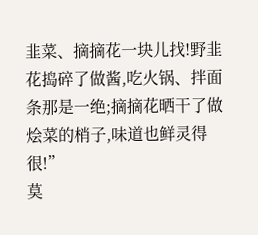韭菜、摘摘花一块儿找!野韭花捣碎了做酱,吃火锅、拌面条那是一绝;摘摘花晒干了做烩菜的梢子,味道也鲜灵得很!”
莫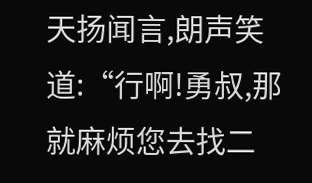天扬闻言,朗声笑道:“行啊!勇叔,那就麻烦您去找二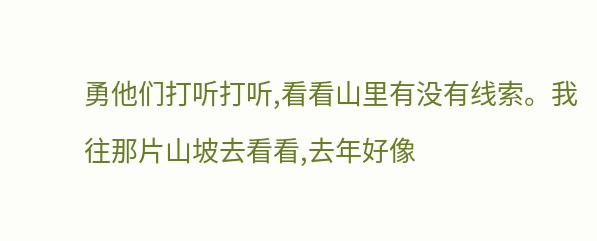勇他们打听打听,看看山里有没有线索。我往那片山坡去看看,去年好像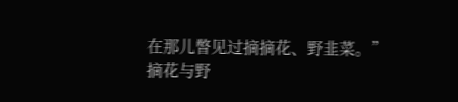在那儿瞥见过摘摘花、野韭菜。”
摘花与野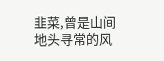韭菜,曾是山间地头寻常的风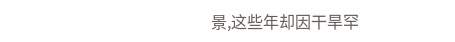景,这些年却因干旱罕